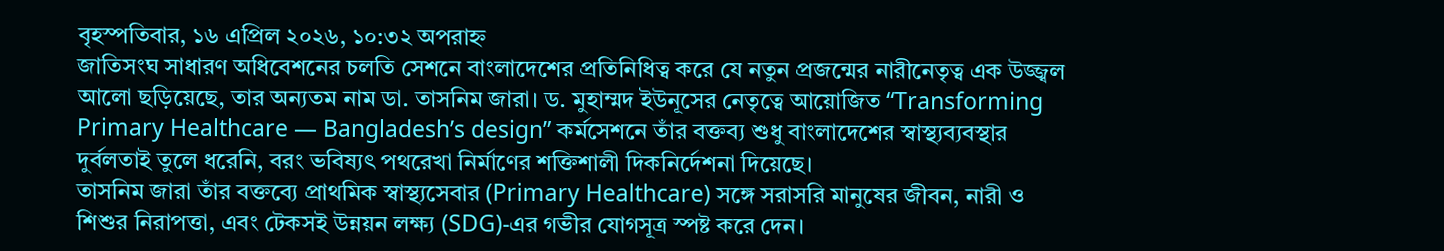বৃহস্পতিবার, ১৬ এপ্রিল ২০২৬, ১০:৩২ অপরাহ্ন
জাতিসংঘ সাধারণ অধিবেশনের চলতি সেশনে বাংলাদেশের প্রতিনিধিত্ব করে যে নতুন প্রজন্মের নারীনেতৃত্ব এক উজ্জ্বল আলো ছড়িয়েছে, তার অন্যতম নাম ডা. তাসনিম জারা। ড. মুহাম্মদ ইউনূসের নেতৃত্বে আয়োজিত “Transforming Primary Healthcare — Bangladesh’s design” কর্মসেশনে তাঁর বক্তব্য শুধু বাংলাদেশের স্বাস্থ্যব্যবস্থার দুর্বলতাই তুলে ধরেনি, বরং ভবিষ্যৎ পথরেখা নির্মাণের শক্তিশালী দিকনির্দেশনা দিয়েছে।
তাসনিম জারা তাঁর বক্তব্যে প্রাথমিক স্বাস্থ্যসেবার (Primary Healthcare) সঙ্গে সরাসরি মানুষের জীবন, নারী ও শিশুর নিরাপত্তা, এবং টেকসই উন্নয়ন লক্ষ্য (SDG)-এর গভীর যোগসূত্র স্পষ্ট করে দেন।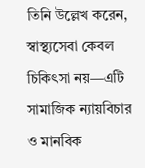তিনি উল্লেখ করেন, স্বাস্থ্যসেবা কেবল চিকিৎসা নয়—এটি সামাজিক ন্যায়বিচার ও মানবিক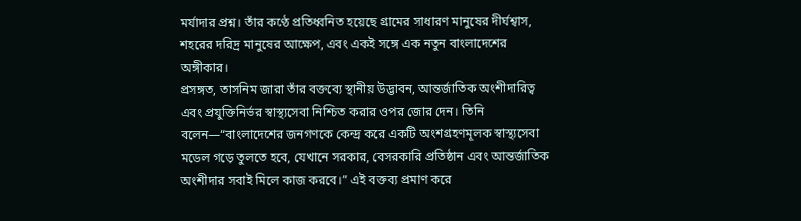মর্যাদার প্রশ্ন। তাঁর কণ্ঠে প্রতিধ্বনিত হয়েছে গ্রামের সাধারণ মানুষের দীর্ঘশ্বাস, শহরের দরিদ্র মানুষের আক্ষেপ, এবং একই সঙ্গে এক নতুন বাংলাদেশের অঙ্গীকার।
প্রসঙ্গত, তাসনিম জারা তাঁর বক্তব্যে স্থানীয় উদ্ভাবন, আন্তর্জাতিক অংশীদারিত্ব এবং প্রযুক্তিনির্ভর স্বাস্থ্যসেবা নিশ্চিত করার ওপর জোর দেন। তিনি বলেন—“বাংলাদেশের জনগণকে কেন্দ্র করে একটি অংশগ্রহণমূলক স্বাস্থ্যসেবা মডেল গড়ে তুলতে হবে, যেখানে সরকার, বেসরকারি প্রতিষ্ঠান এবং আন্তর্জাতিক অংশীদার সবাই মিলে কাজ করবে।” এই বক্তব্য প্রমাণ করে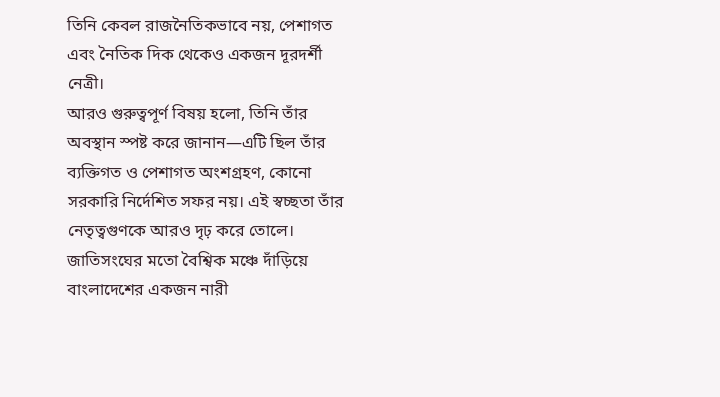তিনি কেবল রাজনৈতিকভাবে নয়, পেশাগত এবং নৈতিক দিক থেকেও একজন দূরদর্শী নেত্রী।
আরও গুরুত্বপূর্ণ বিষয় হলো, তিনি তাঁর অবস্থান স্পষ্ট করে জানান—এটি ছিল তাঁর ব্যক্তিগত ও পেশাগত অংশগ্রহণ, কোনো সরকারি নির্দেশিত সফর নয়। এই স্বচ্ছতা তাঁর নেতৃত্বগুণকে আরও দৃঢ় করে তোলে।
জাতিসংঘের মতো বৈশ্বিক মঞ্চে দাঁড়িয়ে বাংলাদেশের একজন নারী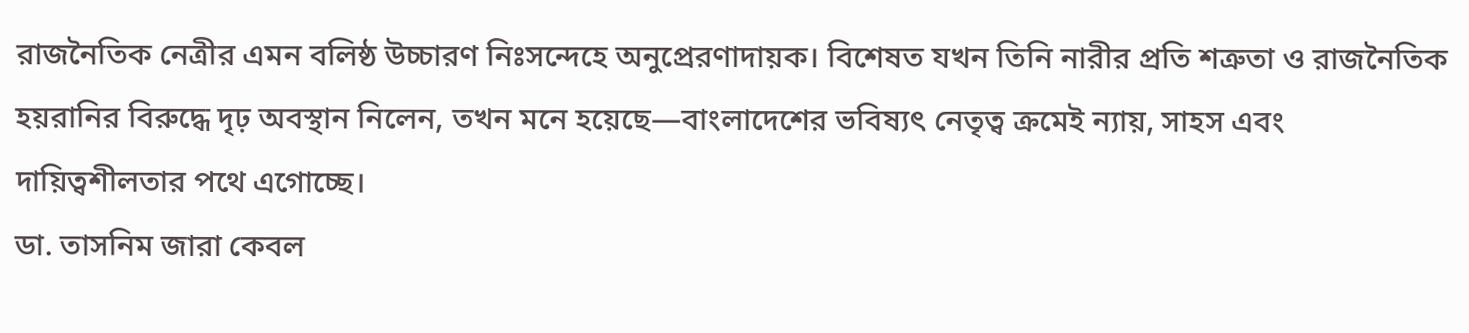রাজনৈতিক নেত্রীর এমন বলিষ্ঠ উচ্চারণ নিঃসন্দেহে অনুপ্রেরণাদায়ক। বিশেষত যখন তিনি নারীর প্রতি শত্রুতা ও রাজনৈতিক হয়রানির বিরুদ্ধে দৃঢ় অবস্থান নিলেন, তখন মনে হয়েছে—বাংলাদেশের ভবিষ্যৎ নেতৃত্ব ক্রমেই ন্যায়, সাহস এবং দায়িত্বশীলতার পথে এগোচ্ছে।
ডা. তাসনিম জারা কেবল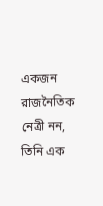একজন রাজনৈতিক নেত্রী নন, তিনি এক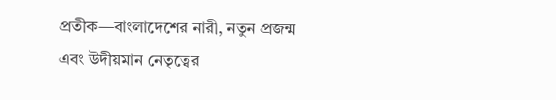প্রতীক—বাংলাদেশের নারী, নতুন প্রজন্ম এবং উদীয়মান নেতৃত্বের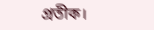প্রতীক।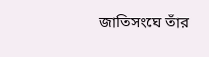জাতিসংঘে তাঁর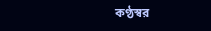কণ্ঠস্বর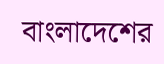বাংলাদেশের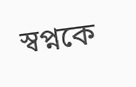স্বপ্নকে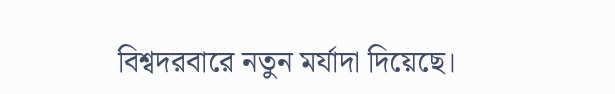বিশ্বদরবারে নতুন মর্যাদা দিয়েছে।